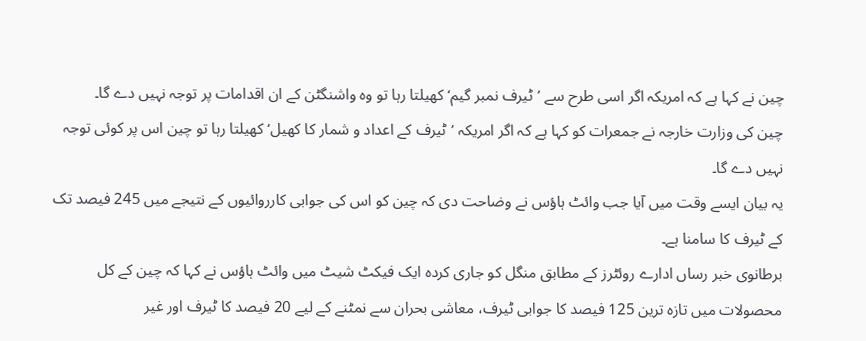چین نے کہا ہے کہ امریکہ اگر اسی طرح سے ’ٹیرف نمبر گیم‘ کھیلتا رہا تو وہ واشنگٹن کے ان اقدامات پر توجہ نہیں دے گا۔
چین کی وزارت خارجہ نے جمعرات کو کہا ہے کہ اگر امریکہ ’ٹیرف کے اعداد و شمار کا کھیل‘ کھیلتا رہا تو چین اس پر کوئی توجہ نہیں دے گا۔
یہ بیان ایسے وقت میں آیا جب وائٹ ہاؤس نے وضاحت دی کہ چین کو اس کی جوابی کارروائیوں کے نتیجے میں 245 فیصد تک کے ٹیرف کا سامنا ہے۔
برطانوی خبر رساں ادارے روئٹرز کے مطابق منگل کو جاری کردہ ایک فیکٹ شیٹ میں وائٹ ہاؤس نے کہا کہ چین کے کل محصولات میں تازہ ترین 125 فیصد کا جوابی ٹیرف، معاشی بحران سے نمٹنے کے لیے 20 فیصد کا ٹیرف اور غیر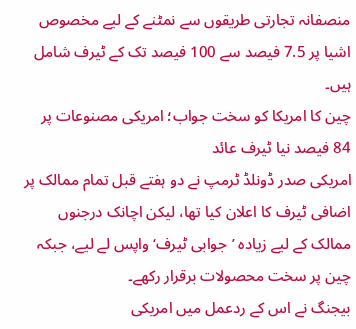منصفانہ تجارتی طریقوں سے نمٹنے کے لیے مخصوص اشیا پر 7.5 فیصد سے 100 فیصد تک کے ٹیرف شامل ہیں۔
چین کا امریکا کو سخت جواب؛ امریکی مصنوعات پر 84 فیصد نیا ٹیرف عائد
امریکی صدر ڈونلڈ ٹرمپ نے دو ہفتے قبل تمام ممالک پر اضافی ٹیرف کا اعلان کیا تھا، لیکن اچانک درجنوں ممالک کے لیے زیادہ ’جوابی ٹیرف‘ واپس لے لیے، جبکہ چین پر سخت محصولات برقرار رکھے۔
بیجنگ نے اس کے ردعمل میں امریکی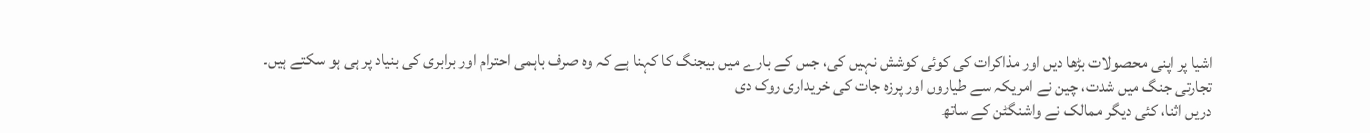اشیا پر اپنی محصولات بڑھا دیں اور مذاکرات کی کوئی کوشش نہیں کی، جس کے بارے میں بیجنگ کا کہنا ہے کہ وہ صرف باہمی احترام اور برابری کی بنیاد پر ہی ہو سکتے ہیں۔
تجارتی جنگ میں شدت، چین نے امریکہ سے طیاروں اور پرزہ جات کی خریداری روک دی
دریں اثنا، کئی دیگر ممالک نے واشنگٹن کے ساتھ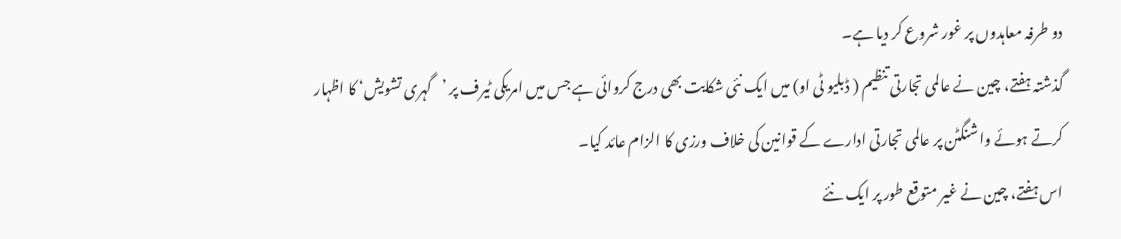دو طرفہ معاہدوں پر غور شروع کر دیا ہے۔
گذشتہ ہفتے، چین نے عالمی تجارتی تنظیم ( ڈبلیو ٹی او) میں ایک نئی شکایت بھی درج کروائی ہے جس میں امریکی ٹیرف پر ’گہری تشویش‘ کا اظہار کرتے ہوئے واشنگٹن پر عالمی تجارتی ادارے کے قوانین کی خلاف ورزی کا الزام عائد کیا۔
اس ہفتے، چین نے غیر متوقع طور پر ایک نئے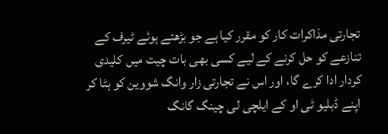تجارتی مذاکرات کار کو مقرر کیا ہے جو بڑھتے ہوئے ٹیرف کے تنازعے کو حل کرنے کے لیے کسی بھی بات چیت میں کلیدی کردار ادا کرے گا، اور اس نے تجارتی زار وانگ شووین کو ہٹا کر اپنے ڈبلیو ٹی او کے ایلچی لی چینگ گانگ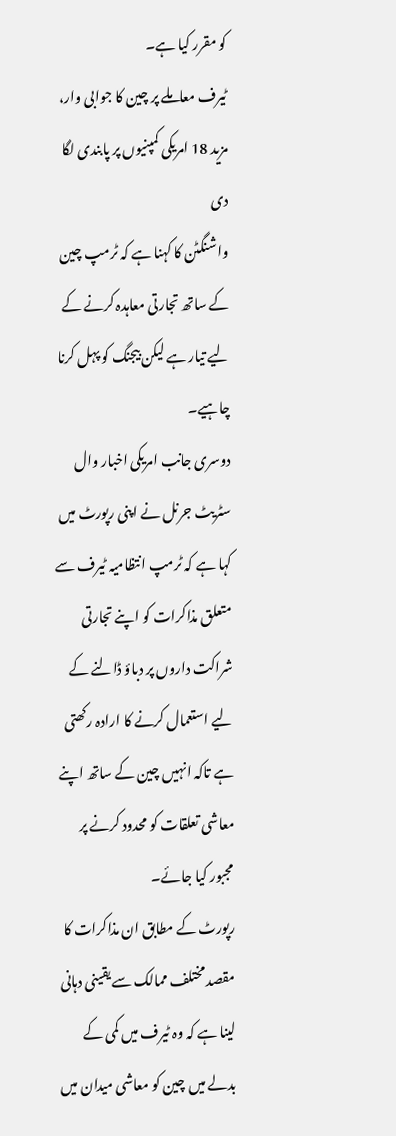کو مقرر کیا ہے۔
ٹیرف معاملے پر چین کا جوابی وار، مزید 18 امریکی کمپنیوں پر پابندی لگا دی
واشنگٹن کا کہنا ہے کہ ٹرمپ چین کے ساتھ تجارتی معاہدہ کرنے کے لیے تیار ہے لیکن بیجنگ کو پہل کرنا چاہیے۔
دوسری جانب امریکی اخبار وال سٹریٹ جرنل نے اپنی رپورٹ میں کہا ہے کہ ٹرمپ انتظامیہ ٹیرف سے متعلق مذاکرات کو اپنے تجارتی شراکت داروں پر دباؤ ڈالنے کے لیے استعمال کرنے کا ارادہ رکھتی ہے تاکہ انہیں چین کے ساتھ اپنے معاشی تعلقات کو محدود کرنے پر مجبور کیا جائے۔
رپورٹ کے مطابق ان مذاکرات کا مقصد مختلف ممالک سے یقینی دہانی لینا ہے کہ وہ ٹیرف میں کمی کے بدلے میں چین کو معاشی میدان میں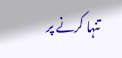تنہا کرنے پر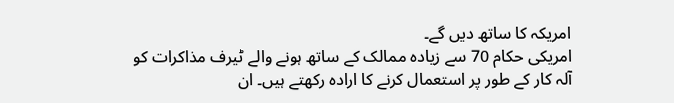امریکہ کا ساتھ دیں گے۔
امریکی حکام 70 سے زیادہ ممالک کے ساتھ ہونے والے ٹیرف مذاکرات کو آلہ کار کے طور پر استعمال کرنے کا ارادہ رکھتے ہیں۔ ان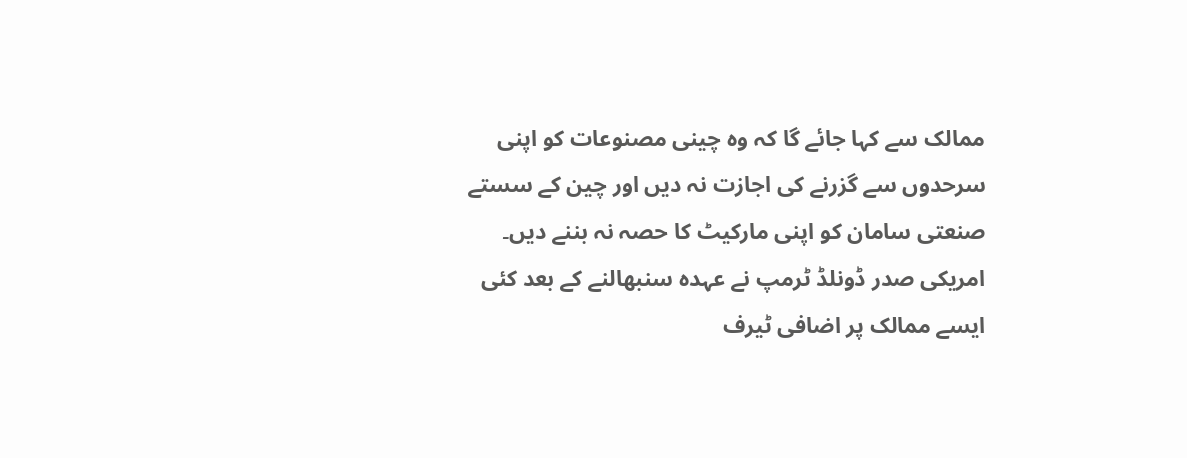ممالک سے کہا جائے گا کہ وہ چینی مصنوعات کو اپنی سرحدوں سے گزرنے کی اجازت نہ دیں اور چین کے سستے صنعتی سامان کو اپنی مارکیٹ کا حصہ نہ بننے دیں۔
امریکی صدر ڈونلڈ ٹرمپ نے عہدہ سنبھالنے کے بعد کئی ایسے ممالک پر اضافی ٹیرف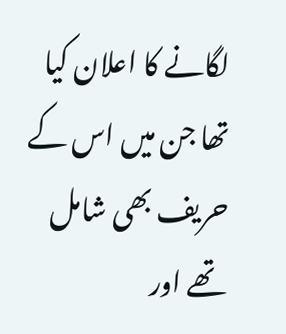لگانے کا اعلان کیا تھا جن میں اس کے حریف بھی شامل تھے اور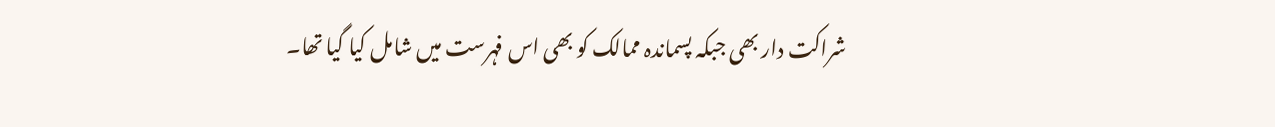شراکت دار بھی جبکہ پسماندہ ممالک کو بھی اس فہرست میں شامل کیا گیا تھا۔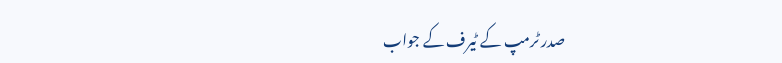صدر ٹرمپ کے ٹیرف کے جواب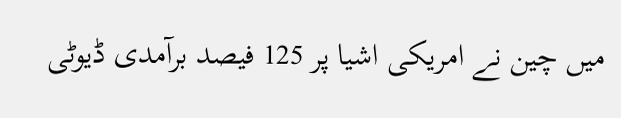میں چین نے امریکی اشیا پر 125 فیصد برآمدی ڈیوٹی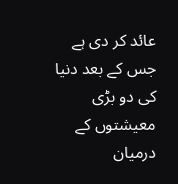عائد کر دی ہے جس کے بعد دنیا کی دو بڑی معیشتوں کے درمیان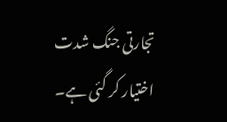تجارتی جنگ شدت اختیار کر گئی ہے۔